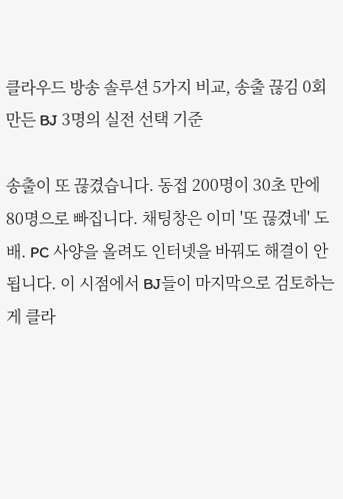클라우드 방송 솔루션 5가지 비교, 송출 끊김 0회 만든 BJ 3명의 실전 선택 기준

송출이 또 끊겼습니다. 동접 200명이 30초 만에 80명으로 빠집니다. 채팅창은 이미 '또 끊겼네' 도배. PC 사양을 올려도 인터넷을 바꿔도 해결이 안 됩니다. 이 시점에서 BJ들이 마지막으로 검토하는 게 클라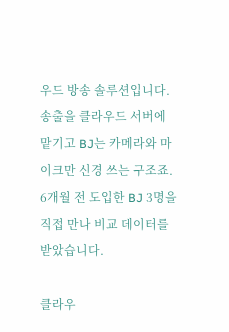우드 방송 솔루션입니다. 송출을 클라우드 서버에 맡기고 BJ는 카메라와 마이크만 신경 쓰는 구조죠. 6개월 전 도입한 BJ 3명을 직접 만나 비교 데이터를 받았습니다.

클라우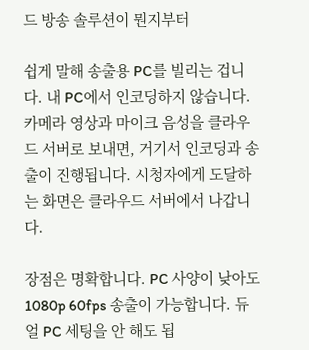드 방송 솔루션이 뭔지부터

쉽게 말해 송출용 PC를 빌리는 겁니다. 내 PC에서 인코딩하지 않습니다. 카메라 영상과 마이크 음성을 클라우드 서버로 보내면, 거기서 인코딩과 송출이 진행됩니다. 시청자에게 도달하는 화면은 클라우드 서버에서 나갑니다.

장점은 명확합니다. PC 사양이 낮아도 1080p 60fps 송출이 가능합니다. 듀얼 PC 세팅을 안 해도 됩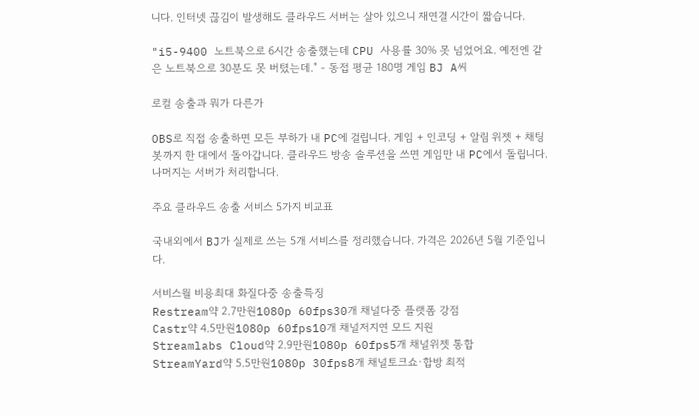니다. 인터넷 끊김이 발생해도 클라우드 서버는 살아 있으니 재연결 시간이 짧습니다.

"i5-9400 노트북으로 6시간 송출했는데 CPU 사용률 30% 못 넘었어요. 예전엔 같은 노트북으로 30분도 못 버텼는데." - 동접 평균 180명 게임 BJ A씨

로컬 송출과 뭐가 다른가

OBS로 직접 송출하면 모든 부하가 내 PC에 걸립니다. 게임 + 인코딩 + 알림 위젯 + 채팅 봇까지 한 대에서 돌아갑니다. 클라우드 방송 솔루션을 쓰면 게임만 내 PC에서 돌립니다. 나머지는 서버가 처리합니다.

주요 클라우드 송출 서비스 5가지 비교표

국내외에서 BJ가 실제로 쓰는 5개 서비스를 정리했습니다. 가격은 2026년 5월 기준입니다.

서비스월 비용최대 화질다중 송출특징
Restream약 2.7만원1080p 60fps30개 채널다중 플랫폼 강점
Castr약 4.5만원1080p 60fps10개 채널저지연 모드 지원
Streamlabs Cloud약 2.9만원1080p 60fps5개 채널위젯 통합
StreamYard약 5.5만원1080p 30fps8개 채널토크쇼·합방 최적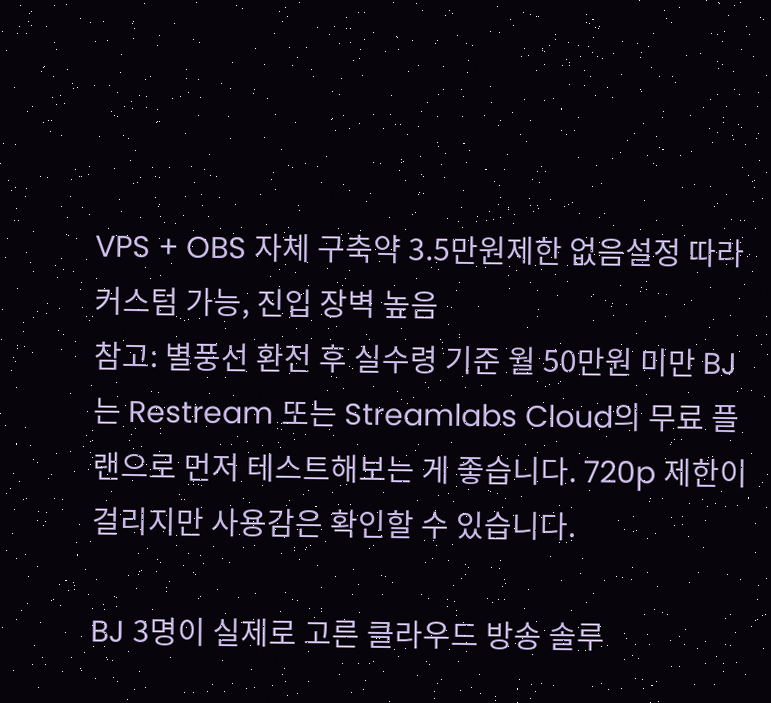VPS + OBS 자체 구축약 3.5만원제한 없음설정 따라커스텀 가능, 진입 장벽 높음
참고: 별풍선 환전 후 실수령 기준 월 50만원 미만 BJ는 Restream 또는 Streamlabs Cloud의 무료 플랜으로 먼저 테스트해보는 게 좋습니다. 720p 제한이 걸리지만 사용감은 확인할 수 있습니다.

BJ 3명이 실제로 고른 클라우드 방송 솔루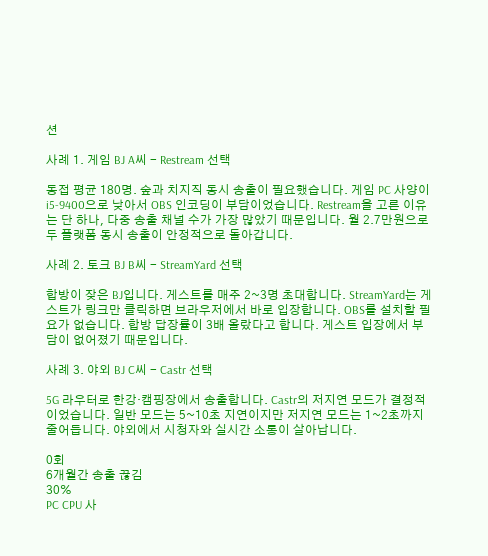션

사례 1. 게임 BJ A씨 - Restream 선택

동접 평균 180명. 숲과 치지직 동시 송출이 필요했습니다. 게임 PC 사양이 i5-9400으로 낮아서 OBS 인코딩이 부담이었습니다. Restream을 고른 이유는 단 하나, 다중 송출 채널 수가 가장 많았기 때문입니다. 월 2.7만원으로 두 플랫폼 동시 송출이 안정적으로 돌아갑니다.

사례 2. 토크 BJ B씨 - StreamYard 선택

합방이 잦은 BJ입니다. 게스트를 매주 2~3명 초대합니다. StreamYard는 게스트가 링크만 클릭하면 브라우저에서 바로 입장합니다. OBS를 설치할 필요가 없습니다. 합방 답장률이 3배 올랐다고 합니다. 게스트 입장에서 부담이 없어졌기 때문입니다.

사례 3. 야외 BJ C씨 - Castr 선택

5G 라우터로 한강·캠핑장에서 송출합니다. Castr의 저지연 모드가 결정적이었습니다. 일반 모드는 5~10초 지연이지만 저지연 모드는 1~2초까지 줄어듭니다. 야외에서 시청자와 실시간 소통이 살아납니다.

0회
6개월간 송출 끊김
30%
PC CPU 사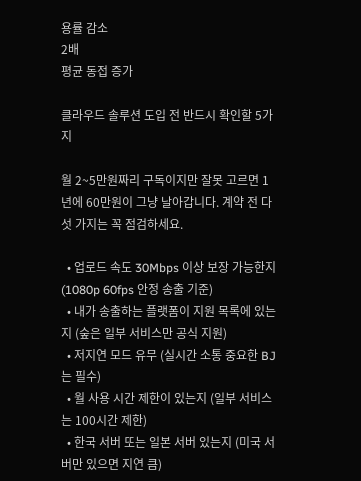용률 감소
2배
평균 동접 증가

클라우드 솔루션 도입 전 반드시 확인할 5가지

월 2~5만원짜리 구독이지만 잘못 고르면 1년에 60만원이 그냥 날아갑니다. 계약 전 다섯 가지는 꼭 점검하세요.

  • 업로드 속도 30Mbps 이상 보장 가능한지 (1080p 60fps 안정 송출 기준)
  • 내가 송출하는 플랫폼이 지원 목록에 있는지 (숲은 일부 서비스만 공식 지원)
  • 저지연 모드 유무 (실시간 소통 중요한 BJ는 필수)
  • 월 사용 시간 제한이 있는지 (일부 서비스는 100시간 제한)
  • 한국 서버 또는 일본 서버 있는지 (미국 서버만 있으면 지연 큼)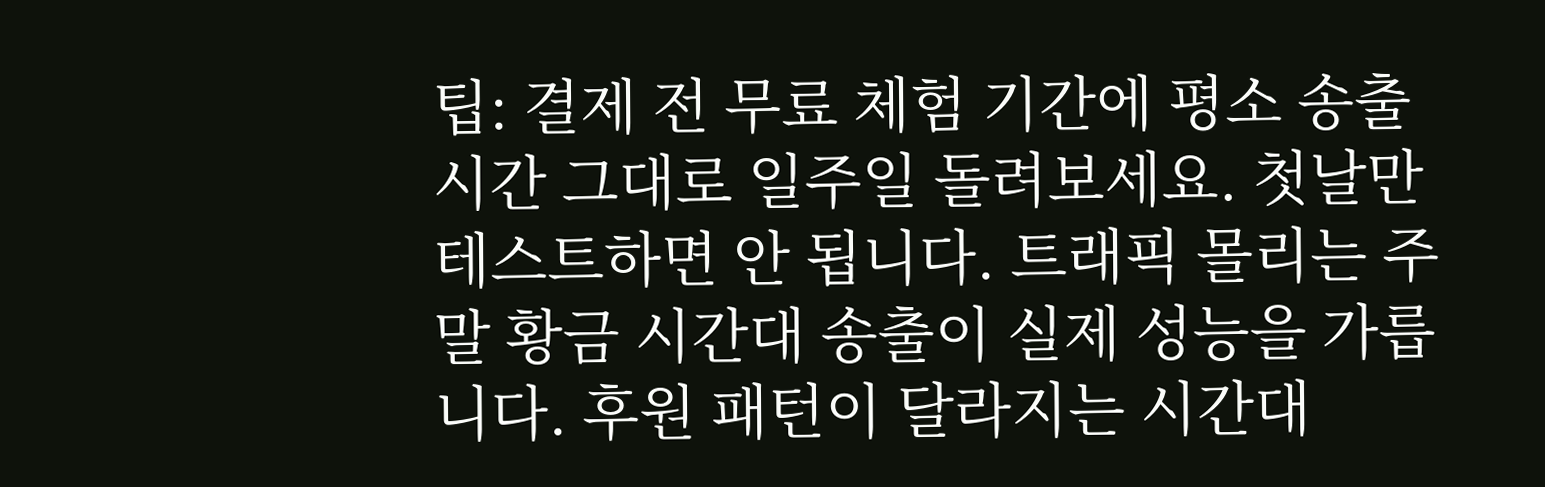팁: 결제 전 무료 체험 기간에 평소 송출 시간 그대로 일주일 돌려보세요. 첫날만 테스트하면 안 됩니다. 트래픽 몰리는 주말 황금 시간대 송출이 실제 성능을 가릅니다. 후원 패턴이 달라지는 시간대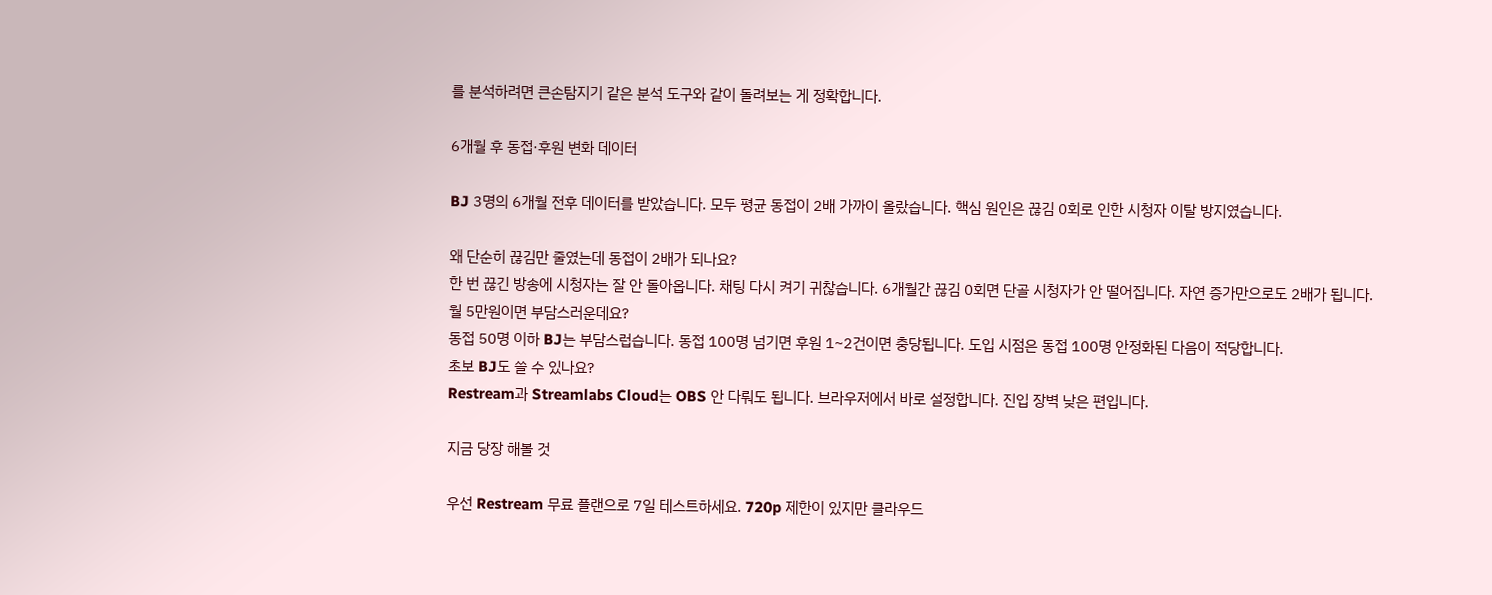를 분석하려면 큰손탐지기 같은 분석 도구와 같이 돌려보는 게 정확합니다.

6개월 후 동접·후원 변화 데이터

BJ 3명의 6개월 전후 데이터를 받았습니다. 모두 평균 동접이 2배 가까이 올랐습니다. 핵심 원인은 끊김 0회로 인한 시청자 이탈 방지였습니다.

왜 단순히 끊김만 줄였는데 동접이 2배가 되나요?
한 번 끊긴 방송에 시청자는 잘 안 돌아옵니다. 채팅 다시 켜기 귀찮습니다. 6개월간 끊김 0회면 단골 시청자가 안 떨어집니다. 자연 증가만으로도 2배가 됩니다.
월 5만원이면 부담스러운데요?
동접 50명 이하 BJ는 부담스럽습니다. 동접 100명 넘기면 후원 1~2건이면 충당됩니다. 도입 시점은 동접 100명 안정화된 다음이 적당합니다.
초보 BJ도 쓸 수 있나요?
Restream과 Streamlabs Cloud는 OBS 안 다뤄도 됩니다. 브라우저에서 바로 설정합니다. 진입 장벽 낮은 편입니다.

지금 당장 해볼 것

우선 Restream 무료 플랜으로 7일 테스트하세요. 720p 제한이 있지만 클라우드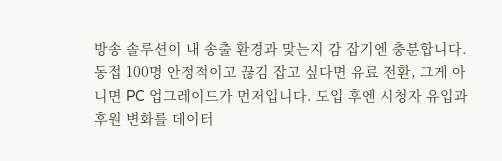방송 솔루션이 내 송출 환경과 맞는지 감 잡기엔 충분합니다. 동접 100명 안정적이고 끊김 잡고 싶다면 유료 전환, 그게 아니면 PC 업그레이드가 먼저입니다. 도입 후엔 시청자 유입과 후원 변화를 데이터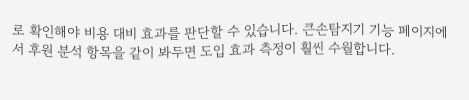로 확인해야 비용 대비 효과를 판단할 수 있습니다. 큰손탐지기 기능 페이지에서 후원 분석 항목을 같이 봐두면 도입 효과 측정이 훨씬 수월합니다.